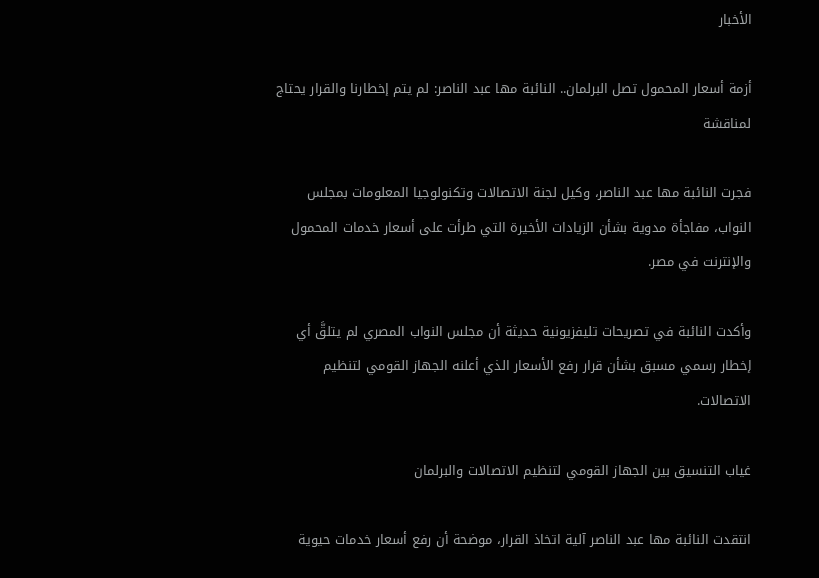الأخبار

أزمة أسعار المحمول تصل البرلمان.. النائبة مها عبد الناصر: لم يتم إخطارنا والقرار يحتاج لمناقشة

فجرت النائبة مها عبد الناصر، وكيل لجنة الاتصالات وتكنولوجيا المعلومات بمجلس النواب، مفاجأة مدوية بشأن الزيادات الأخيرة التي طرأت على أسعار خدمات المحمول والإنترنت في مصر.

وأكدت النائبة في تصريحات تليفزيونية حديثة أن مجلس النواب المصري لم يتلقَّ أي إخطار رسمي مسبق بشأن قرار رفع الأسعار الذي أعلنه الجهاز القومي لتنظيم الاتصالات.

غياب التنسيق بين الجهاز القومي لتنظيم الاتصالات والبرلمان

انتقدت النائبة مها عبد الناصر آلية اتخاذ القرار، موضحة أن رفع أسعار خدمات حيوية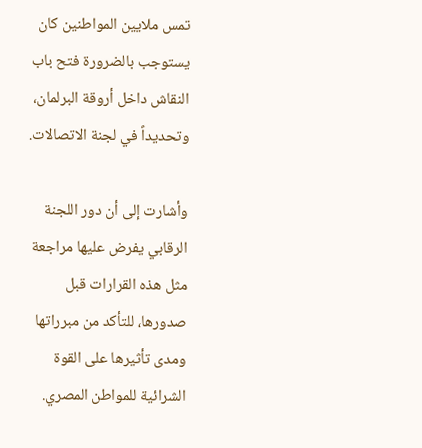تمس ملايين المواطنين كان يستوجب بالضرورة فتح باب النقاش داخل أروقة البرلمان، وتحديداً في لجنة الاتصالات.

وأشارت إلى أن دور اللجنة الرقابي يفرض عليها مراجعة مثل هذه القرارات قبل صدورها، للتأكد من مبرراتها ومدى تأثيرها على القوة الشرائية للمواطن المصري.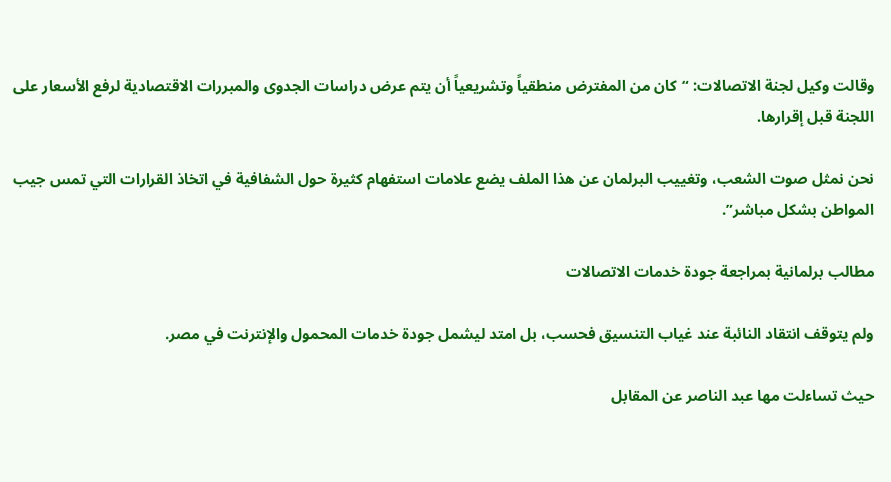وقالت وكيل لجنة الاتصالات: “كان من المفترض منطقياً وتشريعياً أن يتم عرض دراسات الجدوى والمبررات الاقتصادية لرفع الأسعار على اللجنة قبل إقرارها.

نحن نمثل صوت الشعب، وتغييب البرلمان عن هذا الملف يضع علامات استفهام كثيرة حول الشفافية في اتخاذ القرارات التي تمس جيب المواطن بشكل مباشر”.

مطالب برلمانية بمراجعة جودة خدمات الاتصالات

ولم يتوقف انتقاد النائبة عند غياب التنسيق فحسب، بل امتد ليشمل جودة خدمات المحمول والإنترنت في مصر.

حيث تساءلت مها عبد الناصر عن المقابل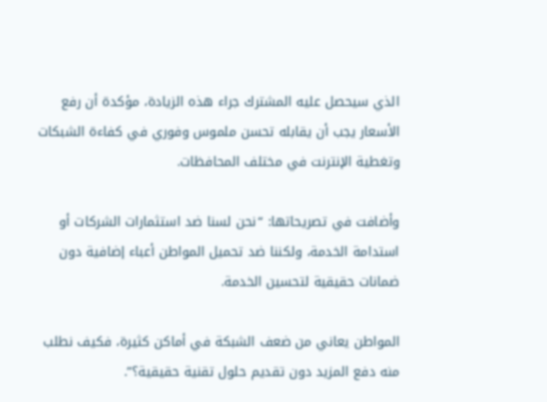الذي سيحصل عليه المشترك جراء هذه الزيادة، مؤكدة أن رفع الأسعار يجب أن يقابله تحسن ملموس وفوري في كفاءة الشبكات وتغطية الإنترنت في مختلف المحافظات.

وأضافت في تصريحاتها: “نحن لسنا ضد استثمارات الشركات أو استدامة الخدمة، ولكننا ضد تحميل المواطن أعباء إضافية دون ضمانات حقيقية لتحسين الخدمة.

المواطن يعاني من ضعف الشبكة في أماكن كثيرة، فكيف نطلب منه دفع المزيد دون تقديم حلول تقنية حقيقية؟”.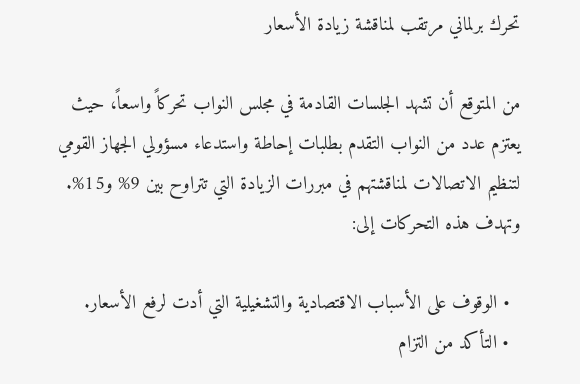تحرك برلماني مرتقب لمناقشة زيادة الأسعار

من المتوقع أن تشهد الجلسات القادمة في مجلس النواب تحركاً واسعاً، حيث يعتزم عدد من النواب التقدم بطلبات إحاطة واستدعاء مسؤولي الجهاز القومي لتنظيم الاتصالات لمناقشتهم في مبررات الزيادة التي تتراوح بين 9% و15%. وتهدف هذه التحركات إلى:

  • الوقوف على الأسباب الاقتصادية والتشغيلية التي أدت لرفع الأسعار.
  • التأكد من التزام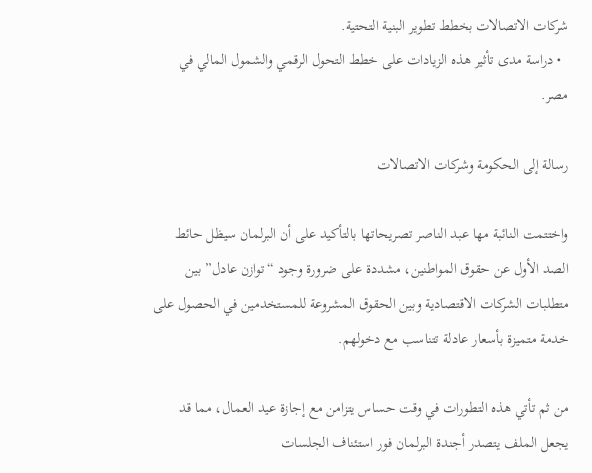شركات الاتصالات بخطط تطوير البنية التحتية.
  • دراسة مدى تأثير هذه الزيادات على خطط التحول الرقمي والشمول المالي في مصر.

رسالة إلى الحكومة وشركات الاتصالات

واختتمت النائبة مها عبد الناصر تصريحاتها بالتأكيد على أن البرلمان سيظل حائط الصد الأول عن حقوق المواطنين، مشددة على ضرورة وجود “توازن عادل” بين متطلبات الشركات الاقتصادية وبين الحقوق المشروعة للمستخدمين في الحصول على خدمة متميزة بأسعار عادلة تتناسب مع دخولهم.

من ثم تأتي هذه التطورات في وقت حساس يتزامن مع إجازة عيد العمال، مما قد يجعل الملف يتصدر أجندة البرلمان فور استئناف الجلسات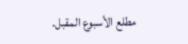مطلع الأسبوع المقبل.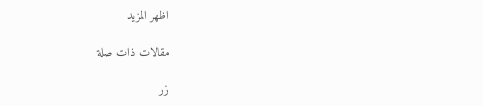اظهر المزيد

مقالات ذات صلة

زر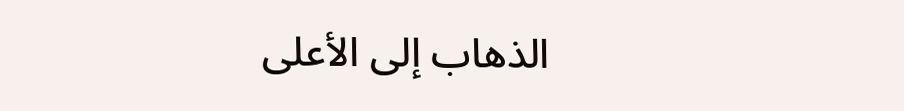الذهاب إلى الأعلى